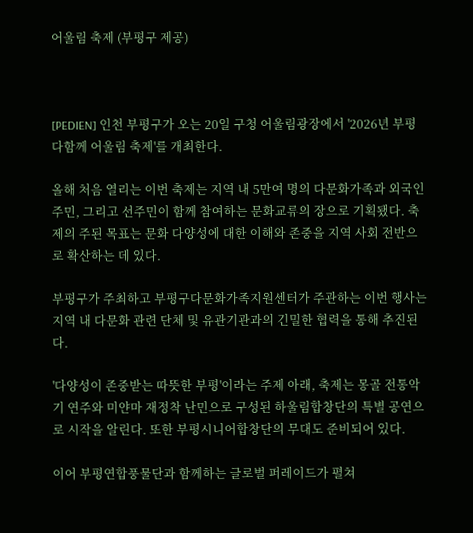어울림 축제 (부평구 제공)



[PEDIEN] 인천 부평구가 오는 20일 구청 어울림광장에서 '2026년 부평 다함께 어울림 축제'를 개최한다.

올해 처음 열리는 이번 축제는 지역 내 5만여 명의 다문화가족과 외국인 주민, 그리고 선주민이 함께 참여하는 문화교류의 장으로 기획됐다. 축제의 주된 목표는 문화 다양성에 대한 이해와 존중을 지역 사회 전반으로 확산하는 데 있다.

부평구가 주최하고 부평구다문화가족지원센터가 주관하는 이번 행사는 지역 내 다문화 관련 단체 및 유관기관과의 긴밀한 협력을 통해 추진된다.

'다양성이 존중받는 따뜻한 부평'이라는 주제 아래, 축제는 몽골 전통악기 연주와 미얀마 재정착 난민으로 구성된 하울림합창단의 특별 공연으로 시작을 알린다. 또한 부평시니어합창단의 무대도 준비되어 있다.

이어 부평연합풍물단과 함께하는 글로벌 퍼레이드가 펼쳐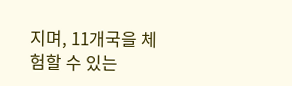지며, 11개국을 체험할 수 있는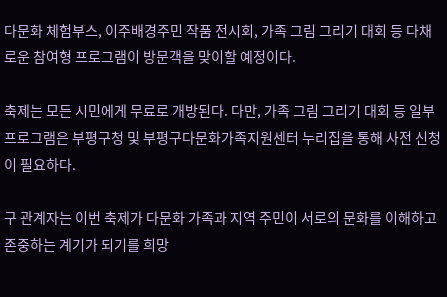다문화 체험부스, 이주배경주민 작품 전시회, 가족 그림 그리기 대회 등 다채로운 참여형 프로그램이 방문객을 맞이할 예정이다.

축제는 모든 시민에게 무료로 개방된다. 다만, 가족 그림 그리기 대회 등 일부 프로그램은 부평구청 및 부평구다문화가족지원센터 누리집을 통해 사전 신청이 필요하다.

구 관계자는 이번 축제가 다문화 가족과 지역 주민이 서로의 문화를 이해하고 존중하는 계기가 되기를 희망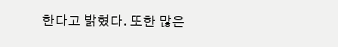한다고 밝혔다. 또한 많은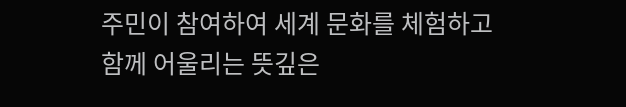주민이 참여하여 세계 문화를 체험하고 함께 어울리는 뜻깊은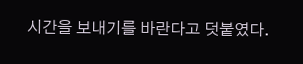시간을 보내기를 바란다고 덧붙였다.